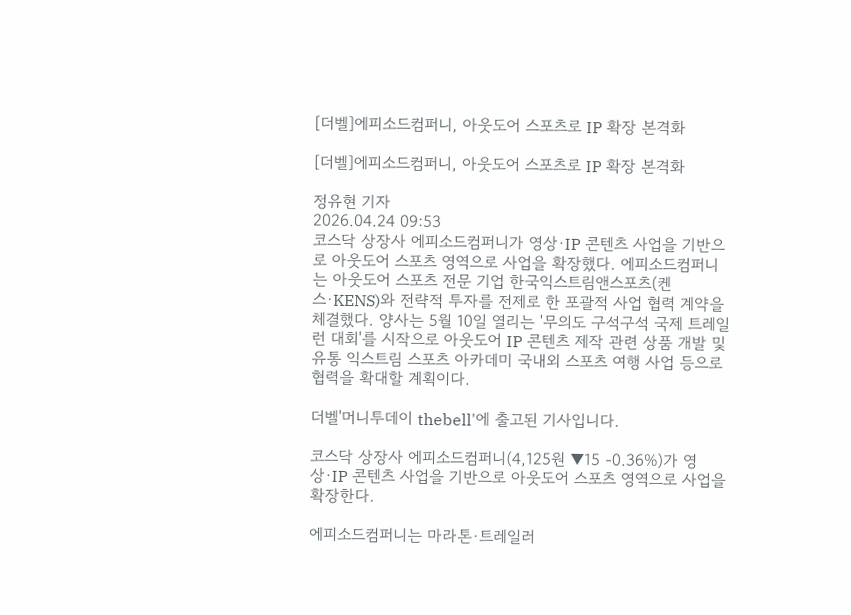[더벨]에피소드컴퍼니, 아웃도어 스포츠로 IP 확장 본격화

[더벨]에피소드컴퍼니, 아웃도어 스포츠로 IP 확장 본격화

정유현 기자
2026.04.24 09:53
코스닥 상장사 에피소드컴퍼니가 영상·IP 콘텐츠 사업을 기반으로 아웃도어 스포츠 영역으로 사업을 확장했다. 에피소드컴퍼니는 아웃도어 스포츠 전문 기업 한국익스트림앤스포츠(켄스·KENS)와 전략적 투자를 전제로 한 포괄적 사업 협력 계약을 체결했다. 양사는 5월 10일 열리는 '무의도 구석구석 국제 트레일런 대회'를 시작으로 아웃도어 IP 콘텐츠 제작 관련 상품 개발 및 유통 익스트림 스포츠 아카데미 국내외 스포츠 여행 사업 등으로 협력을 확대할 계획이다.

더벨'머니투데이 thebell'에 출고된 기사입니다.

코스닥 상장사 에피소드컴퍼니(4,125원 ▼15 -0.36%)가 영상·IP 콘텐츠 사업을 기반으로 아웃도어 스포츠 영역으로 사업을 확장한다.

에피소드컴퍼니는 마라톤·트레일러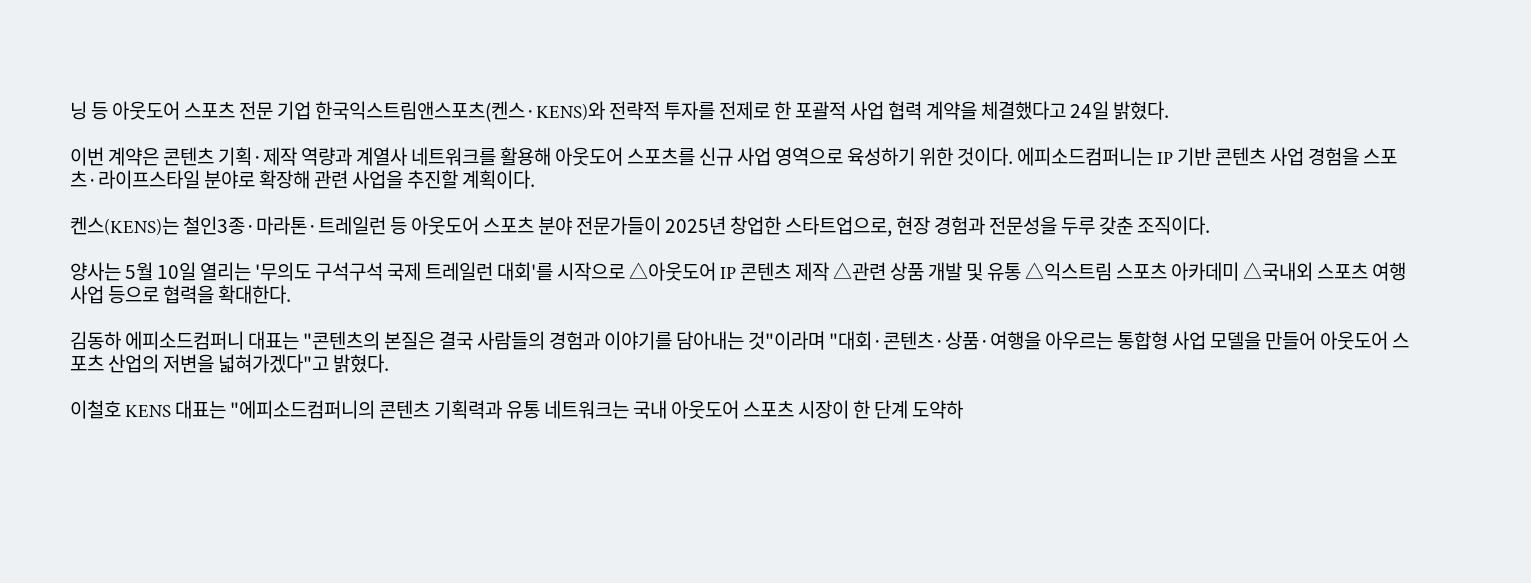닝 등 아웃도어 스포츠 전문 기업 한국익스트림앤스포츠(켄스·KENS)와 전략적 투자를 전제로 한 포괄적 사업 협력 계약을 체결했다고 24일 밝혔다.

이번 계약은 콘텐츠 기획·제작 역량과 계열사 네트워크를 활용해 아웃도어 스포츠를 신규 사업 영역으로 육성하기 위한 것이다. 에피소드컴퍼니는 IP 기반 콘텐츠 사업 경험을 스포츠·라이프스타일 분야로 확장해 관련 사업을 추진할 계획이다.

켄스(KENS)는 철인3종·마라톤·트레일런 등 아웃도어 스포츠 분야 전문가들이 2025년 창업한 스타트업으로, 현장 경험과 전문성을 두루 갖춘 조직이다.

양사는 5월 10일 열리는 '무의도 구석구석 국제 트레일런 대회'를 시작으로 △아웃도어 IP 콘텐츠 제작 △관련 상품 개발 및 유통 △익스트림 스포츠 아카데미 △국내외 스포츠 여행 사업 등으로 협력을 확대한다.

김동하 에피소드컴퍼니 대표는 "콘텐츠의 본질은 결국 사람들의 경험과 이야기를 담아내는 것"이라며 "대회·콘텐츠·상품·여행을 아우르는 통합형 사업 모델을 만들어 아웃도어 스포츠 산업의 저변을 넓혀가겠다"고 밝혔다.

이철호 KENS 대표는 "에피소드컴퍼니의 콘텐츠 기획력과 유통 네트워크는 국내 아웃도어 스포츠 시장이 한 단계 도약하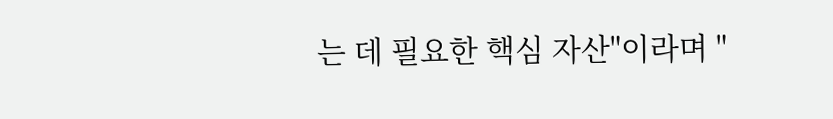는 데 필요한 핵심 자산"이라며 "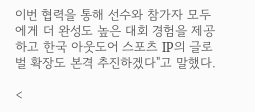이번 협력을 통해 선수와 참가자 모두에게 더 완성도 높은 대회 경험을 제공하고 한국 아웃도어 스포츠 IP의 글로벌 확장도 본격 추진하겠다"고 말했다.

<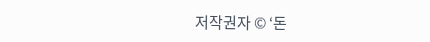저작권자 © ‘돈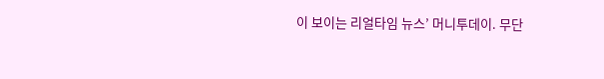이 보이는 리얼타임 뉴스’ 머니투데이. 무단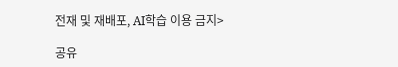전재 및 재배포, AI학습 이용 금지>

공유